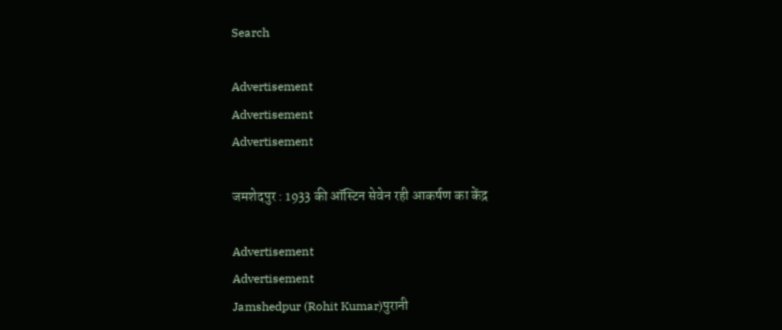Search

Advertisement
Advertisement
Advertisement

जमशेदपुर : 1933 की ऑस्टिन सेवेन रही आकर्षण का केंद्र

Advertisement
Advertisement
Jamshedpur (Rohit Kumar)पुरानी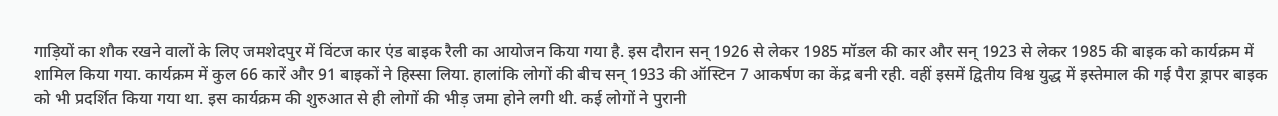गाड़ियों का शौक रखने वालों के लिए जमशेदपुर में विंटज कार एंड बाइक रैली का आयोजन किया गया है. इस दौरान सन् 1926 से लेकर 1985 मॉडल की कार और सन् 1923 से लेकर 1985 की बाइक को कार्यक्रम में शामिल किया गया. कार्यक्रम में कुल 66 कारें और 91 बाइकों ने हिस्सा लिया. हालांकि लोगों की बीच सन् 1933 की ऑस्टिन 7 आकर्षण का केंद्र बनी रही. वहीं इसमें द्वितीय विश्व युद्ध में इस्तेमाल की गई पैरा ड्रापर बाइक को भी प्रदर्शित किया गया था. इस कार्यक्रम की शुरुआत से ही लोगों की भीड़ जमा होने लगी थी. कई लोगों ने पुरानी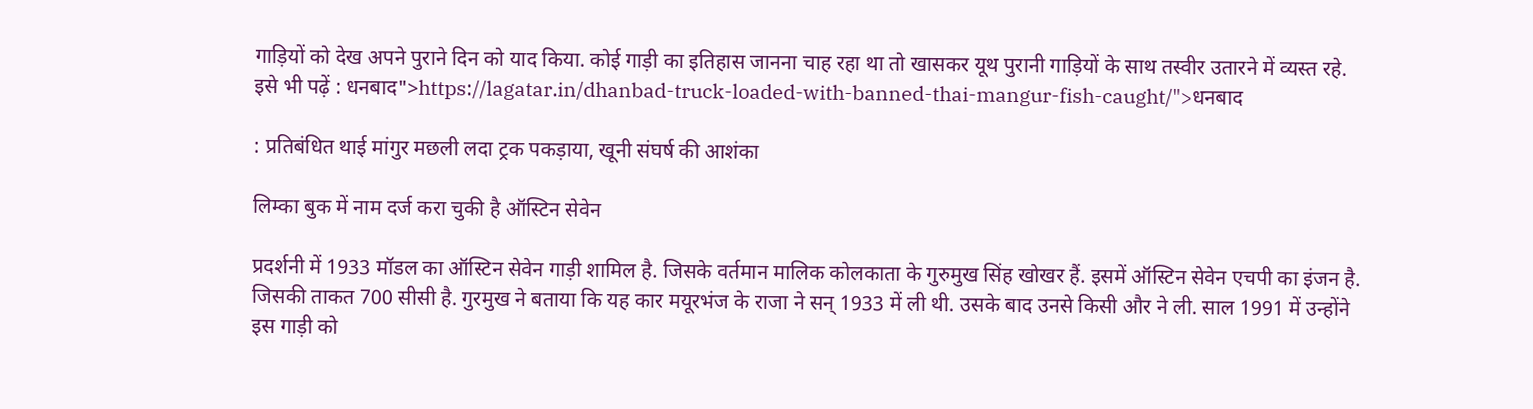गाड़ियों को देख अपने पुराने दिन को याद किया. कोई गाड़ी का इतिहास जानना चाह रहा था तो खासकर यूथ पुरानी गाड़ियों के साथ तस्वीर उतारने में व्यस्त रहे. इसे भी पढ़ें : धनबाद">https://lagatar.in/dhanbad-truck-loaded-with-banned-thai-mangur-fish-caught/">धनबाद

: प्रतिबंधित थाई मांगुर मछली लदा ट्रक पकड़ाया, खूनी संघर्ष की आशंका

लिम्का बुक में नाम दर्ज करा चुकी है ऑस्टिन सेवेन

प्रदर्शनी में 1933 मॉडल का ऑस्टिन सेवेन गाड़ी शामिल है. जिसके वर्तमान मालिक कोलकाता के गुरुमुख सिंह खोखर हैं. इसमें ऑस्टिन सेवेन एचपी का इंजन है. जिसकी ताकत 700 सीसी है. गुरमुख ने बताया कि यह कार मयूरभंज के राजा ने सन् 1933 में ली थी. उसके बाद उनसे किसी और ने ली. साल 1991 में उन्होंने इस गाड़ी को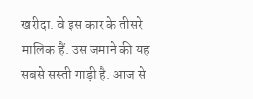खरीदा. वे इस कार के तीसरे मालिक हैं. उस जमाने की यह सबसे सस्ती गाड़ी है. आज से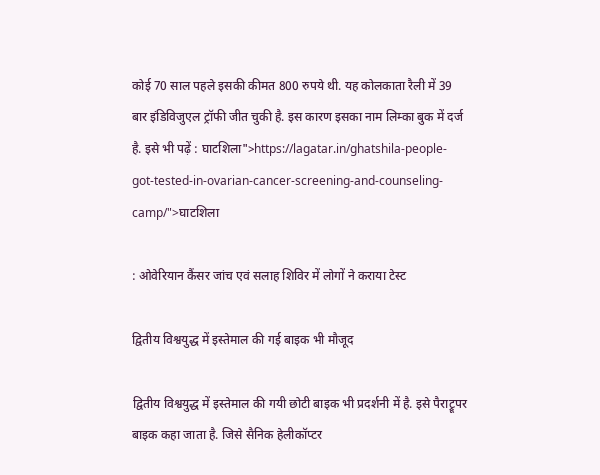कोई 70 साल पहले इसकी कीमत 800 रुपये थी. यह कोलकाता रैली में 39 बार इंडिविजुएल ट्रॉफी जीत चुकी है. इस कारण इसका नाम लिम्का बुक में दर्ज है. इसे भी पढ़ें : घाटशिला">https://lagatar.in/ghatshila-people-got-tested-in-ovarian-cancer-screening-and-counseling-camp/">घाटशिला

: ओवेरियान कैंसर जांच एवं सलाह शिविर में लोगों ने कराया टेस्ट

द्वितीय विश्वयुद्ध में इस्तेमाल की गई बाइक भी मौजूद

द्वितीय विश्वयुद्ध में इस्तेमाल की गयी छोटी बाइक भी प्रदर्शनी में है. इसे पैराट्रूपर बाइक कहा जाता है. जिसे सैनिक हेलीकॉप्टर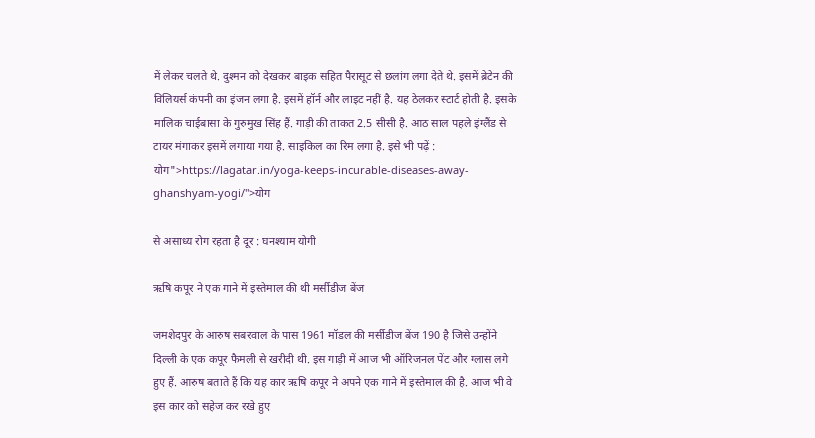में लेकर चलते थे. दुश्मन को देखकर बाइक सहित पैरासूट से छलांग लगा देते थे. इसमें ब्रेटेन की विलियर्स कंपनी का इंजन लगा है. इसमें हॉर्न और लाइट नहीं है. यह ठेलकर स्टार्ट होती है. इसके मालिक चाईबासा के गुरुमुख सिंह हैं. गाड़ी की ताकत 2.5 सीसी है. आठ साल पहले इंग्लैंड से टायर मंगाकर इसमें लगाया गया है. साइकिल का रिम लगा है. इसे भी पढ़ें : योग">https://lagatar.in/yoga-keeps-incurable-diseases-away-ghanshyam-yogi/">योग

से असाध्य रोग रहता है दूर : घनश्याम योगी

ऋषि कपूर ने एक गाने में इस्तेमाल की थी मर्सीडीज बेंज

जमशेदपुर के आरुष सबरवाल के पास 1961 मॉडल की मर्सीडीज बेंज 190 है जिसे उन्होंने दिल्ली के एक कपूर फैमली से खरीदी थी. इस गाड़ी में आज भी ऑरिजनल पेंट और ग्लास लगे हुए हैं. आरुष बताते हैं कि यह कार ऋषि कपूर ने अपने एक गाने में इस्तेमाल की है. आज भी वे इस कार को सहेज कर रखे हुए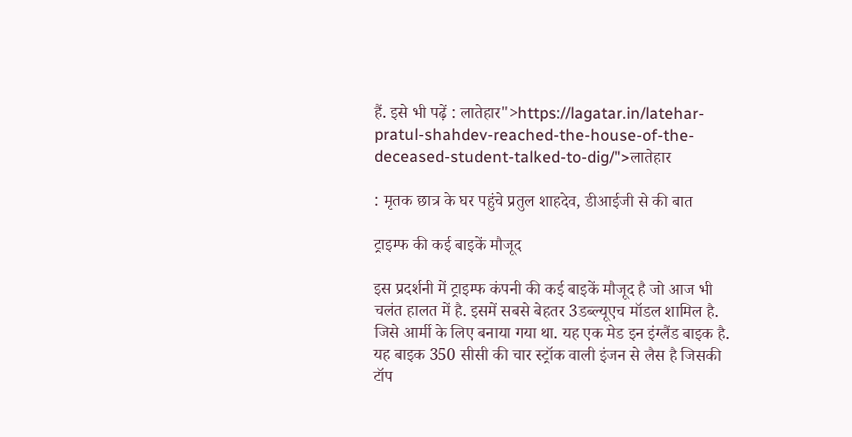हैं. इसे भी पढ़ें : लातेहार">https://lagatar.in/latehar-pratul-shahdev-reached-the-house-of-the-deceased-student-talked-to-dig/">लातेहार

: मृतक छात्र के घर पहुंचे प्रतुल शाहदेव, डीआईजी से की बात

ट्राइम्फ की कई बाइकें मौजूद

इस प्रदर्शनी में ट्राइम्फ कंपनी की कई बाइकें मौजूद है जो आज भी चलंत हालत में है. इसमें सबसे बेहतर 3डब्ल्यूएच मॉडल शामिल है. जिसे आर्मी के लिए बनाया गया था. यह एक मेड इन इंग्लैंड बाइक है. यह बाइक 350 सीसी की चार स्ट्रॉक वाली इंजन से लैस है जिसकी टॉप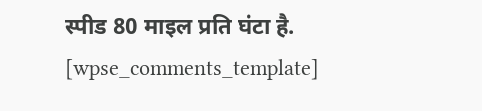स्पीड 80 माइल प्रति घंटा है. [wpse_comments_template]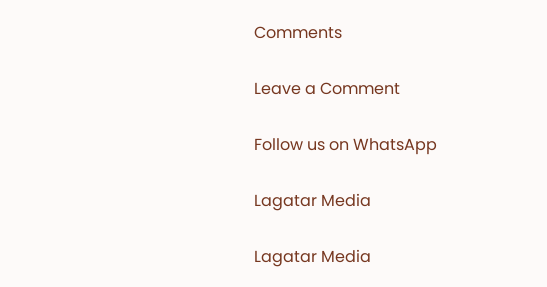Comments

Leave a Comment

Follow us on WhatsApp

Lagatar Media

Lagatar Media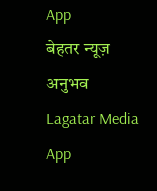App
बेहतर न्यूज़ अनुभव
Lagatar Media App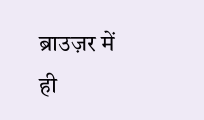ब्राउज़र में ही